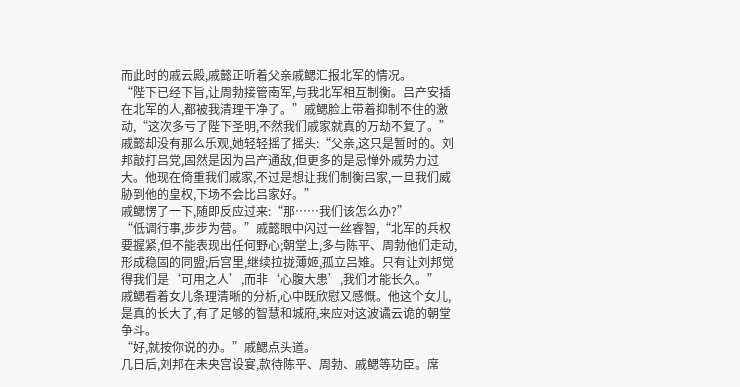而此时的戚云殿,戚懿正听着父亲戚鳃汇报北军的情况。
“陛下已经下旨,让周勃接管南军,与我北军相互制衡。吕产安插在北军的人,都被我清理干净了。”戚鳃脸上带着抑制不住的激动,“这次多亏了陛下圣明,不然我们戚家就真的万劫不复了。”
戚懿却没有那么乐观,她轻轻摇了摇头:“父亲,这只是暂时的。刘邦敲打吕党,固然是因为吕产通敌,但更多的是忌惮外戚势力过大。他现在倚重我们戚家,不过是想让我们制衡吕家,一旦我们威胁到他的皇权,下场不会比吕家好。”
戚鳃愣了一下,随即反应过来:“那……我们该怎么办?”
“低调行事,步步为营。”戚懿眼中闪过一丝睿智,“北军的兵权要握紧,但不能表现出任何野心;朝堂上,多与陈平、周勃他们走动,形成稳固的同盟;后宫里,继续拉拢薄姬,孤立吕雉。只有让刘邦觉得我们是‘可用之人’,而非‘心腹大患’,我们才能长久。”
戚鳃看着女儿条理清晰的分析,心中既欣慰又感慨。他这个女儿,是真的长大了,有了足够的智慧和城府,来应对这波谲云诡的朝堂争斗。
“好,就按你说的办。”戚鳃点头道。
几日后,刘邦在未央宫设宴,款待陈平、周勃、戚鳃等功臣。席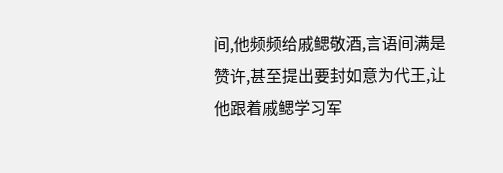间,他频频给戚鳃敬酒,言语间满是赞许,甚至提出要封如意为代王,让他跟着戚鳃学习军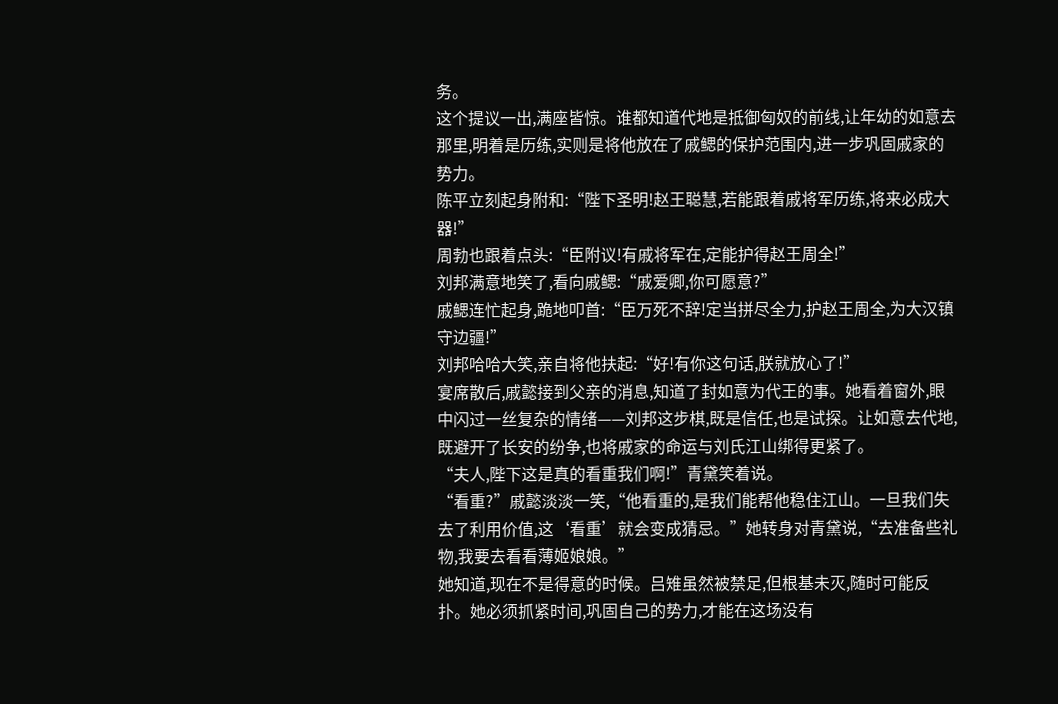务。
这个提议一出,满座皆惊。谁都知道代地是抵御匈奴的前线,让年幼的如意去那里,明着是历练,实则是将他放在了戚鳃的保护范围内,进一步巩固戚家的势力。
陈平立刻起身附和:“陛下圣明!赵王聪慧,若能跟着戚将军历练,将来必成大器!”
周勃也跟着点头:“臣附议!有戚将军在,定能护得赵王周全!”
刘邦满意地笑了,看向戚鳃:“戚爱卿,你可愿意?”
戚鳃连忙起身,跪地叩首:“臣万死不辞!定当拼尽全力,护赵王周全,为大汉镇守边疆!”
刘邦哈哈大笑,亲自将他扶起:“好!有你这句话,朕就放心了!”
宴席散后,戚懿接到父亲的消息,知道了封如意为代王的事。她看着窗外,眼中闪过一丝复杂的情绪——刘邦这步棋,既是信任,也是试探。让如意去代地,既避开了长安的纷争,也将戚家的命运与刘氏江山绑得更紧了。
“夫人,陛下这是真的看重我们啊!”青黛笑着说。
“看重?”戚懿淡淡一笑,“他看重的,是我们能帮他稳住江山。一旦我们失去了利用价值,这‘看重’就会变成猜忌。”她转身对青黛说,“去准备些礼物,我要去看看薄姬娘娘。”
她知道,现在不是得意的时候。吕雉虽然被禁足,但根基未灭,随时可能反扑。她必须抓紧时间,巩固自己的势力,才能在这场没有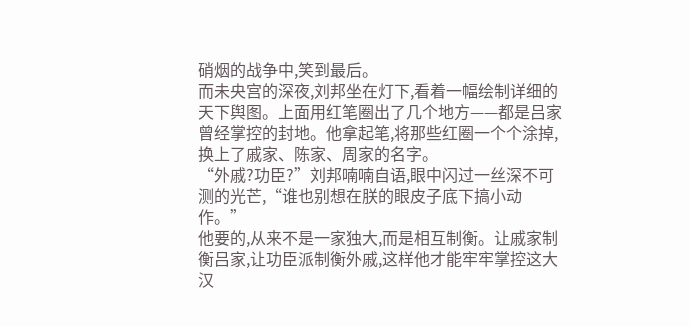硝烟的战争中,笑到最后。
而未央宫的深夜,刘邦坐在灯下,看着一幅绘制详细的天下舆图。上面用红笔圈出了几个地方——都是吕家曾经掌控的封地。他拿起笔,将那些红圈一个个涂掉,换上了戚家、陈家、周家的名字。
“外戚?功臣?”刘邦喃喃自语,眼中闪过一丝深不可测的光芒,“谁也别想在朕的眼皮子底下搞小动作。”
他要的,从来不是一家独大,而是相互制衡。让戚家制衡吕家,让功臣派制衡外戚,这样他才能牢牢掌控这大汉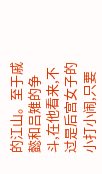的江山。至于戚懿和吕雉的争斗,在他看来,不过是后宫女子的小打小闹,只要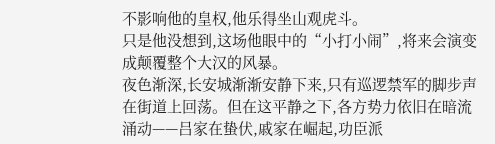不影响他的皇权,他乐得坐山观虎斗。
只是他没想到,这场他眼中的“小打小闹”,将来会演变成颠覆整个大汉的风暴。
夜色渐深,长安城渐渐安静下来,只有巡逻禁军的脚步声在街道上回荡。但在这平静之下,各方势力依旧在暗流涌动——吕家在蛰伏,戚家在崛起,功臣派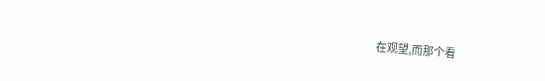在观望,而那个看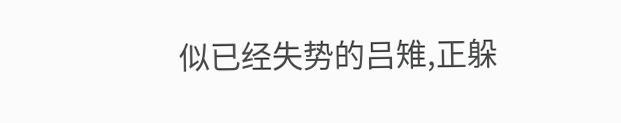似已经失势的吕雉,正躲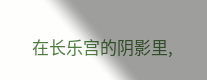在长乐宫的阴影里,